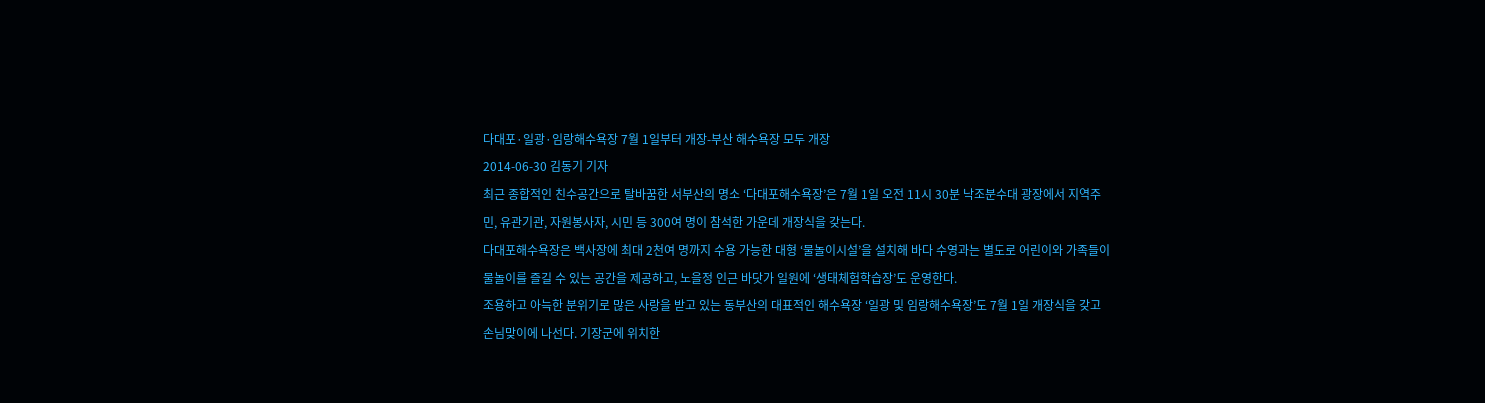다대포·일광·임랑해수욕장 7월 1일부터 개장-부산 해수욕장 모두 개장
2014-06-30 김동기 기자
최근 종합적인 친수공간으로 탈바꿈한 서부산의 명소 ‘다대포해수욕장’은 7월 1일 오전 11시 30분 낙조분수대 광장에서 지역주민, 유관기관, 자원봉사자, 시민 등 300여 명이 참석한 가운데 개장식을 갖는다.
다대포해수욕장은 백사장에 최대 2천여 명까지 수용 가능한 대형 ‘물놀이시설’을 설치해 바다 수영과는 별도로 어린이와 가족들이 물놀이를 즐길 수 있는 공간을 제공하고, 노을정 인근 바닷가 일원에 ‘생태체험학습장’도 운영한다.
조용하고 아늑한 분위기로 많은 사랑을 받고 있는 동부산의 대표적인 해수욕장 ‘일광 및 임랑해수욕장’도 7월 1일 개장식을 갖고 손님맞이에 나선다. 기장군에 위치한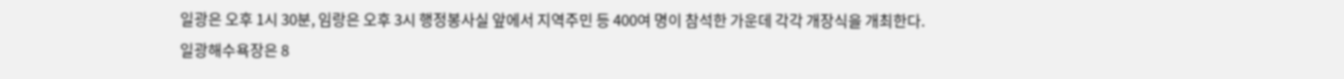일광은 오후 1시 30분, 임랑은 오후 3시 행정봉사실 앞에서 지역주민 등 400여 명이 참석한 가운데 각각 개장식을 개최한다.
일광해수욕장은 8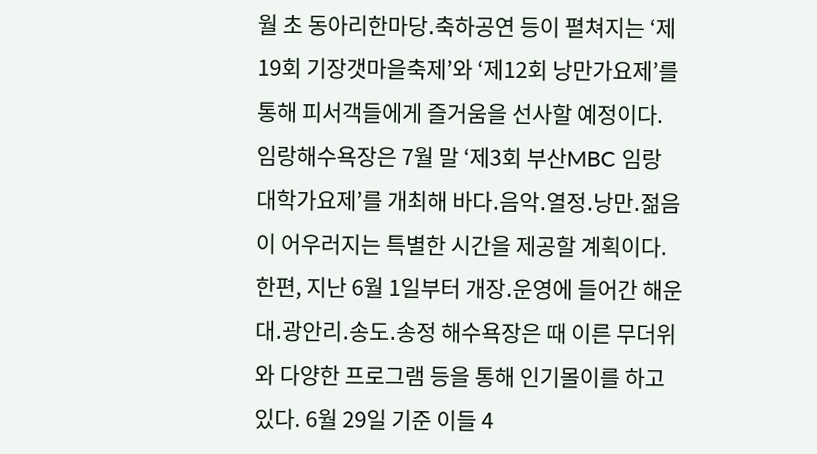월 초 동아리한마당․축하공연 등이 펼쳐지는 ‘제19회 기장갯마을축제’와 ‘제12회 낭만가요제’를 통해 피서객들에게 즐거움을 선사할 예정이다. 임랑해수욕장은 7월 말 ‘제3회 부산MBC 임랑 대학가요제’를 개최해 바다․음악․열정․낭만․젊음이 어우러지는 특별한 시간을 제공할 계획이다.
한편, 지난 6월 1일부터 개장․운영에 들어간 해운대․광안리․송도․송정 해수욕장은 때 이른 무더위와 다양한 프로그램 등을 통해 인기몰이를 하고 있다. 6월 29일 기준 이들 4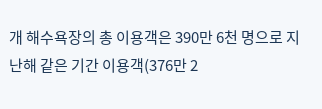개 해수욕장의 총 이용객은 390만 6천 명으로 지난해 같은 기간 이용객(376만 2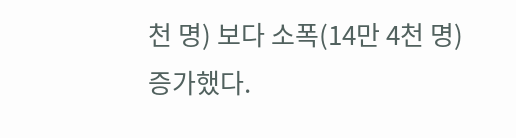천 명) 보다 소폭(14만 4천 명) 증가했다.